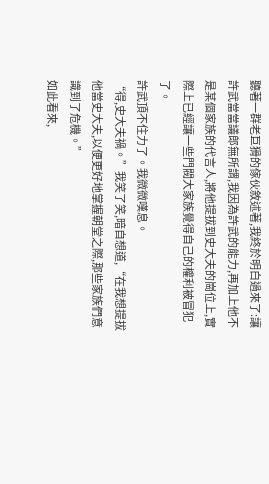聽著一群老巨猾的傢伙敘述著,我終於明白過來了:讓許武當當議郎無所謂,我因為許武的能力,再加上他不是某個家族的代言人,將他提拔到史大夫的崗位上,實際上已經讓一些門閥大家族覺得自己的權利被冒犯了。
許武頂不住力了。我微微嘆息。
“得,史大夫禍。”我笑了笑,暗自想道,“在我想提拔他當史大夫,以便更好地掌握朝堂之際,那些家族們意識到了危機。”
如此看來,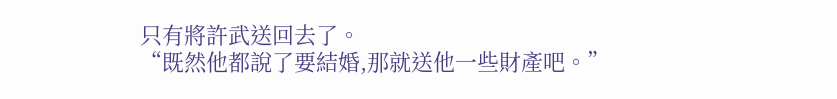只有將許武送回去了。
“既然他都說了要結婚,那就送他一些財產吧。”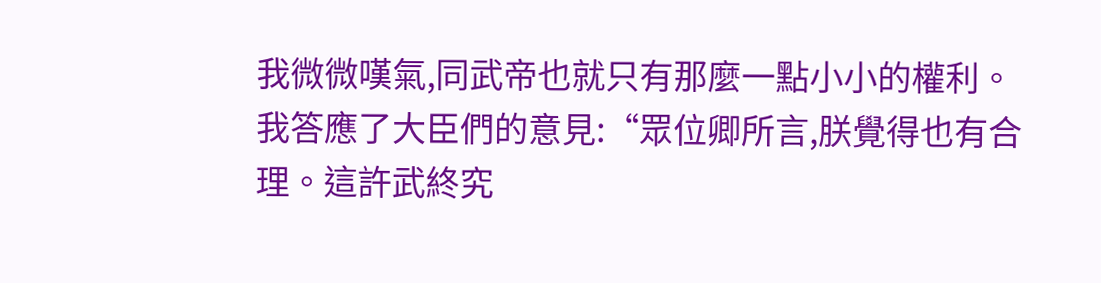我微微嘆氣,同武帝也就只有那麼一點小小的權利。
我答應了大臣們的意見:“眾位卿所言,朕覺得也有合理。這許武終究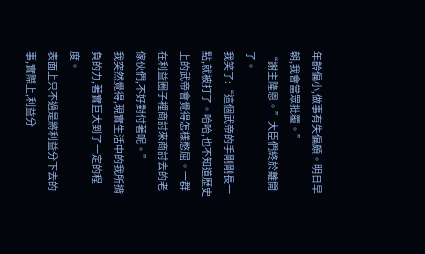年齡偏小,做事有失偏頗。明日早朝,我會當眾批覆。”
“謝主隆恩。”大臣們終於離開了。
我笑了:“這個武帝的手剛剛長一點,就被打了。哈哈,也不知道歷史上的武帝會覺得怎樣憋屈。一群在利益圈子裡商討來商討去的老傢伙們,不好對付著呢。”
我突然覺得,現實生活中的我所揹負的力,著實巨大到了一定的程度。
表面上只不過是將利益分下去的事,實際上,利益分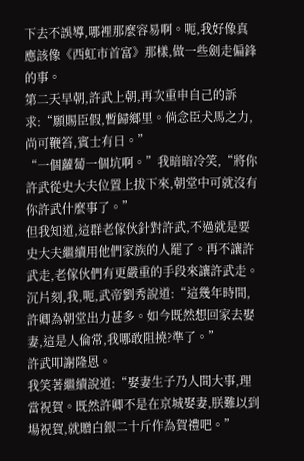下去不誤導,哪裡那麼容易啊。呃,我好像真應該像《西虹市首富》那樣,做一些劍走偏鋒的事。
第二天早朝,許武上朝,再次重申自己的訴求:“願賜臣假,暫歸鄉里。倘念臣犬馬之力,尚可鞭笞,賓士有日。”
“一個蘿蔔一個坑啊。”我暗暗冷笑,“將你許武從史大夫位置上拔下來,朝堂中可就沒有你許武什麼事了。”
但我知道,這群老傢伙針對許武,不過就是要史大夫繼續用他們家族的人罷了。再不讓許武走,老傢伙們有更嚴重的手段來讓許武走。
沉片刻,我,呃,武帝劉秀說道:“這幾年時間,許卿為朝堂出力甚多。如今既然想回家去娶妻,這是人倫常,我哪敢阻撓?準了。”
許武叩謝隆恩。
我笑著繼續說道:“娶妻生子乃人間大事,理當祝賀。既然許卿不是在京城娶妻,朕難以到場祝賀,就贈白銀二十斤作為賀禮吧。”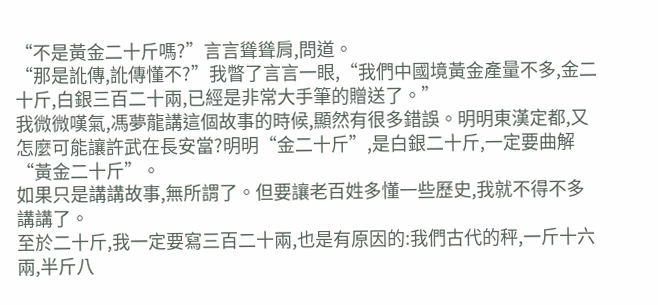“不是黃金二十斤嗎?”言言聳聳肩,問道。
“那是訛傳,訛傳懂不?”我瞥了言言一眼,“我們中國境黃金產量不多,金二十斤,白銀三百二十兩,已經是非常大手筆的贈送了。”
我微微嘆氣,馮夢龍講這個故事的時候,顯然有很多錯誤。明明東漢定都,又怎麼可能讓許武在長安當?明明“金二十斤”,是白銀二十斤,一定要曲解“黃金二十斤”。
如果只是講講故事,無所謂了。但要讓老百姓多懂一些歷史,我就不得不多講講了。
至於二十斤,我一定要寫三百二十兩,也是有原因的:我們古代的秤,一斤十六兩,半斤八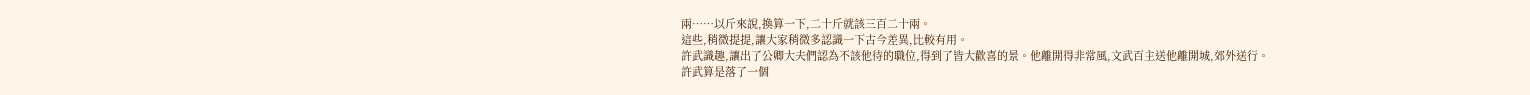兩……以斤來說,換算一下,二十斤就該三百二十兩。
這些,稍微提提,讓大家稍微多認識一下古今差異,比較有用。
許武識趣,讓出了公卿大夫們認為不該他待的職位,得到了皆大歡喜的景。他離開得非常風,文武百主送他離開城,郊外送行。
許武算是落了一個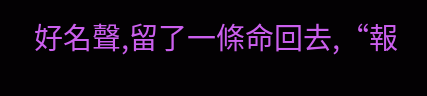好名聲,留了一條命回去,“報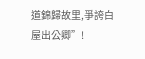道錦歸故里,爭誇白屋出公卿”!